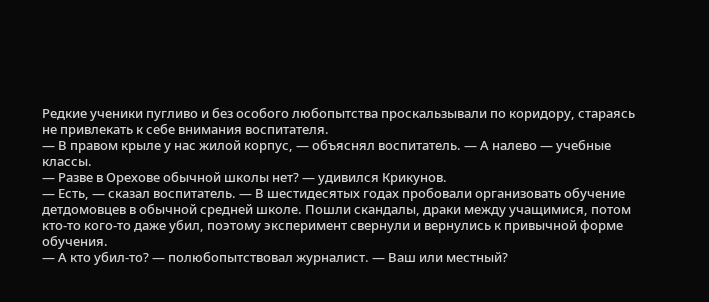Редкие ученики пугливо и без особого любопытства проскальзывали по коридору, стараясь не привлекать к себе внимания воспитателя.
— В правом крыле у нас жилой корпус, — объяснял воспитатель. — А налево — учебные классы.
— Разве в Орехове обычной школы нет? — удивился Крикунов.
— Есть, — сказал воспитатель. — В шестидесятых годах пробовали организовать обучение детдомовцев в обычной средней школе. Пошли скандалы, драки между учащимися, потом кто-то кого-то даже убил, поэтому эксперимент свернули и вернулись к привычной форме обучения.
— А кто убил-то? — полюбопытствовал журналист. — Ваш или местный?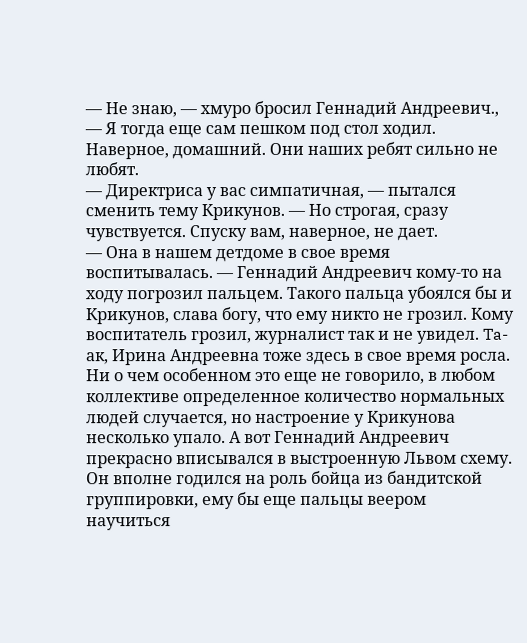— Не знаю, — хмуро бросил Геннадий Андреевич., — Я тогда еще сам пешком под стол ходил. Наверное, домашний. Они наших ребят сильно не любят.
— Директриса у вас симпатичная, — пытался сменить тему Крикунов. — Но строгая, сразу чувствуется. Спуску вам, наверное, не дает.
— Она в нашем детдоме в свое время воспитывалась. — Геннадий Андреевич кому-то на ходу погрозил пальцем. Такого пальца убоялся бы и Крикунов, слава богу, что ему никто не грозил. Кому воспитатель грозил, журналист так и не увидел. Ta-ак, Ирина Андреевна тоже здесь в свое время росла. Ни о чем особенном это еще не говорило, в любом коллективе определенное количество нормальных людей случается, но настроение у Крикунова несколько упало. А вот Геннадий Андреевич прекрасно вписывался в выстроенную Львом схему. Он вполне годился на роль бойца из бандитской группировки, ему бы еще пальцы веером научиться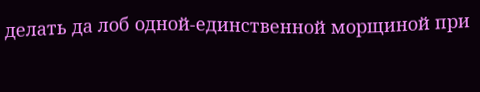делать да лоб одной-единственной морщиной при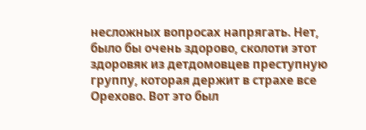несложных вопросах напрягать. Нет, было бы очень здорово, сколоти этот здоровяк из детдомовцев преступную группу, которая держит в страхе все Орехово. Вот это был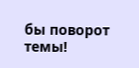бы поворот темы!